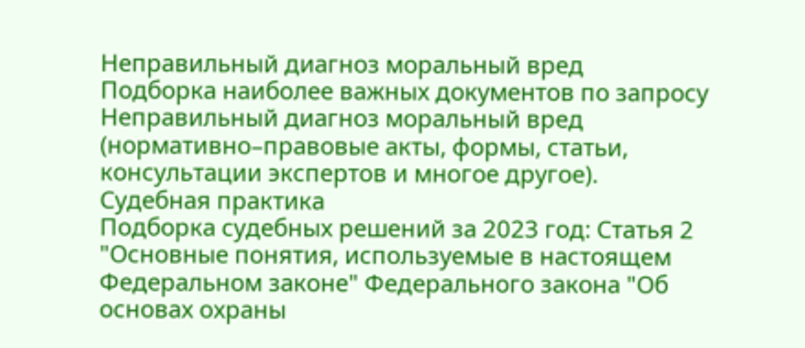Неправильный диагноз моральный вред
Подборка наиболее важных документов по запросу Неправильный диагноз моральный вред (нормативно–правовые акты, формы, статьи, консультации экспертов и многое другое).
Судебная практика
Подборка судебных решений за 2023 год: Статья 2 "Основные понятия, используемые в настоящем Федеральном законе" Федерального закона "Об основах охраны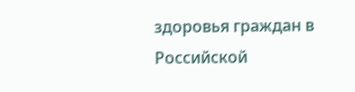здоровья граждан в Российской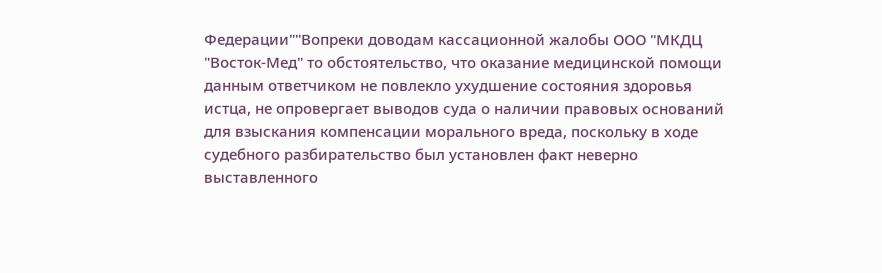Федерации""Вопреки доводам кассационной жалобы ООО "МКДЦ "Восток-Мед" то обстоятельство, что оказание медицинской помощи данным ответчиком не повлекло ухудшение состояния здоровья истца, не опровергает выводов суда о наличии правовых оснований для взыскания компенсации морального вреда, поскольку в ходе судебного разбирательство был установлен факт неверно выставленного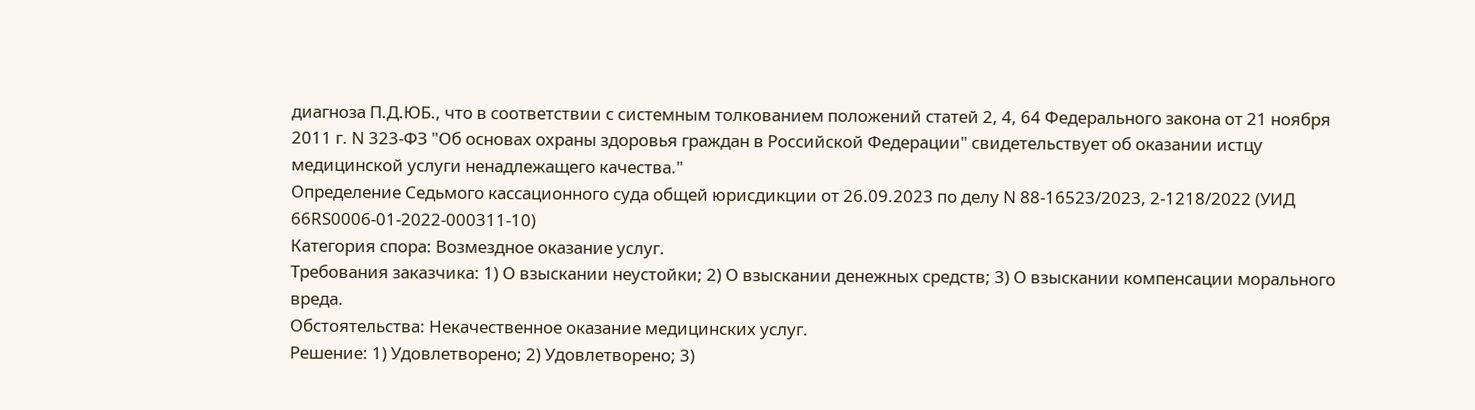диагноза П.Д.ЮБ., что в соответствии с системным толкованием положений статей 2, 4, 64 Федерального закона от 21 ноября 2011 г. N 323-ФЗ "Об основах охраны здоровья граждан в Российской Федерации" свидетельствует об оказании истцу медицинской услуги ненадлежащего качества."
Определение Седьмого кассационного суда общей юрисдикции от 26.09.2023 по делу N 88-16523/2023, 2-1218/2022 (УИД 66RS0006-01-2022-000311-10)
Категория спора: Возмездное оказание услуг.
Требования заказчика: 1) О взыскании неустойки; 2) О взыскании денежных средств; 3) О взыскании компенсации морального вреда.
Обстоятельства: Некачественное оказание медицинских услуг.
Решение: 1) Удовлетворено; 2) Удовлетворено; 3)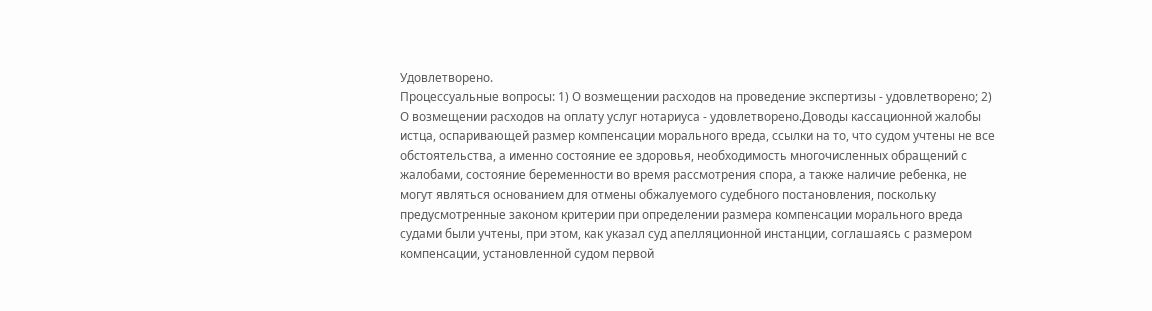Удовлетворено.
Процессуальные вопросы: 1) О возмещении расходов на проведение экспертизы - удовлетворено; 2) О возмещении расходов на оплату услуг нотариуса - удовлетворено.Доводы кассационной жалобы истца, оспаривающей размер компенсации морального вреда, ссылки на то, что судом учтены не все обстоятельства, а именно состояние ее здоровья, необходимость многочисленных обращений с жалобами, состояние беременности во время рассмотрения спора, а также наличие ребенка, не могут являться основанием для отмены обжалуемого судебного постановления, поскольку предусмотренные законом критерии при определении размера компенсации морального вреда судами были учтены, при этом, как указал суд апелляционной инстанции, соглашаясь с размером компенсации, установленной судом первой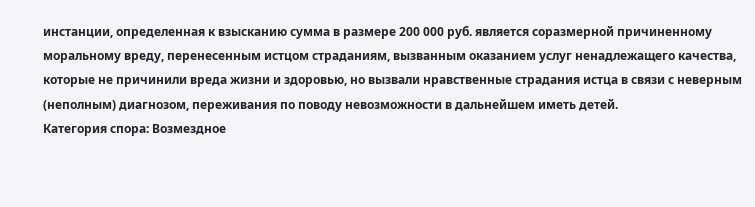инстанции, определенная к взысканию сумма в размере 200 000 руб. является соразмерной причиненному моральному вреду, перенесенным истцом страданиям, вызванным оказанием услуг ненадлежащего качества, которые не причинили вреда жизни и здоровью, но вызвали нравственные страдания истца в связи с неверным (неполным) диагнозом, переживания по поводу невозможности в дальнейшем иметь детей.
Категория спора: Возмездное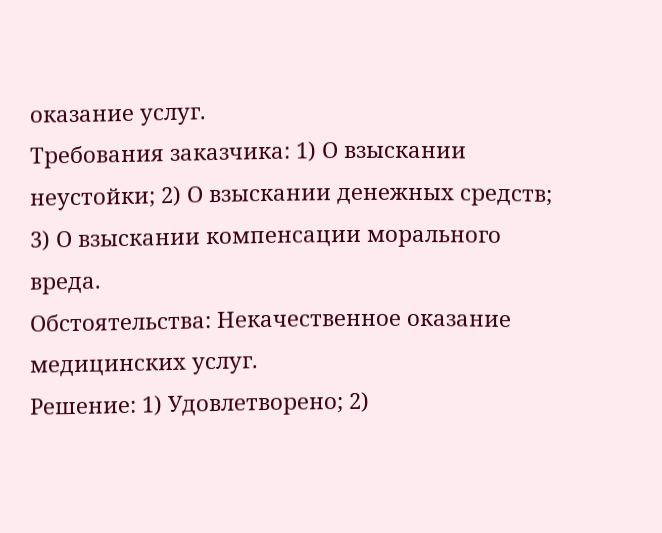оказание услуг.
Требования заказчика: 1) О взыскании неустойки; 2) О взыскании денежных средств; 3) О взыскании компенсации морального вреда.
Обстоятельства: Некачественное оказание медицинских услуг.
Решение: 1) Удовлетворено; 2)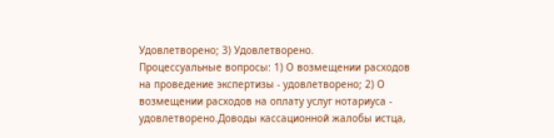Удовлетворено; 3) Удовлетворено.
Процессуальные вопросы: 1) О возмещении расходов на проведение экспертизы - удовлетворено; 2) О возмещении расходов на оплату услуг нотариуса - удовлетворено.Доводы кассационной жалобы истца,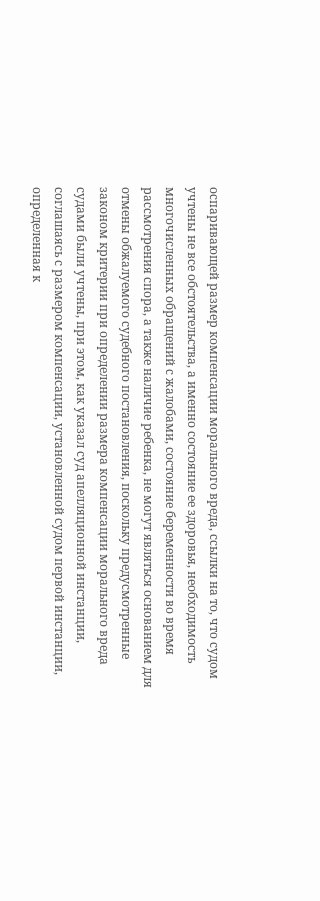оспаривающей размер компенсации морального вреда, ссылки на то, что судом учтены не все обстоятельства, а именно состояние ее здоровья, необходимость многочисленных обращений с жалобами, состояние беременности во время рассмотрения спора, а также наличие ребенка, не могут являться основанием для отмены обжалуемого судебного постановления, поскольку предусмотренные законом критерии при определении размера компенсации морального вреда судами были учтены, при этом, как указал суд апелляционной инстанции, соглашаясь с размером компенсации, установленной судом первой инстанции, определенная к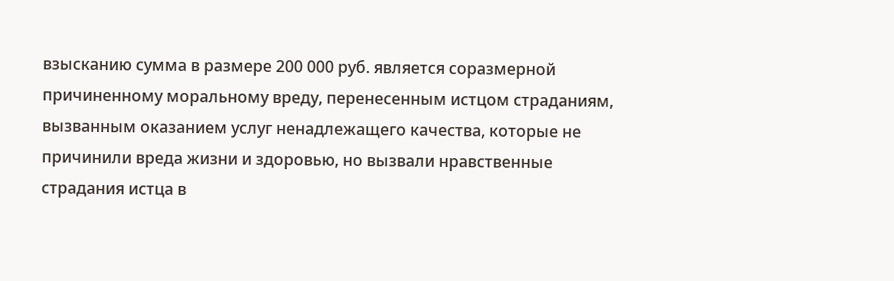взысканию сумма в размере 200 000 руб. является соразмерной причиненному моральному вреду, перенесенным истцом страданиям, вызванным оказанием услуг ненадлежащего качества, которые не причинили вреда жизни и здоровью, но вызвали нравственные страдания истца в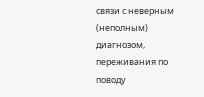связи с неверным (неполным) диагнозом, переживания по поводу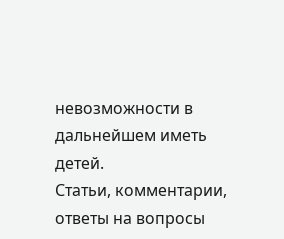невозможности в дальнейшем иметь детей.
Статьи, комментарии, ответы на вопросы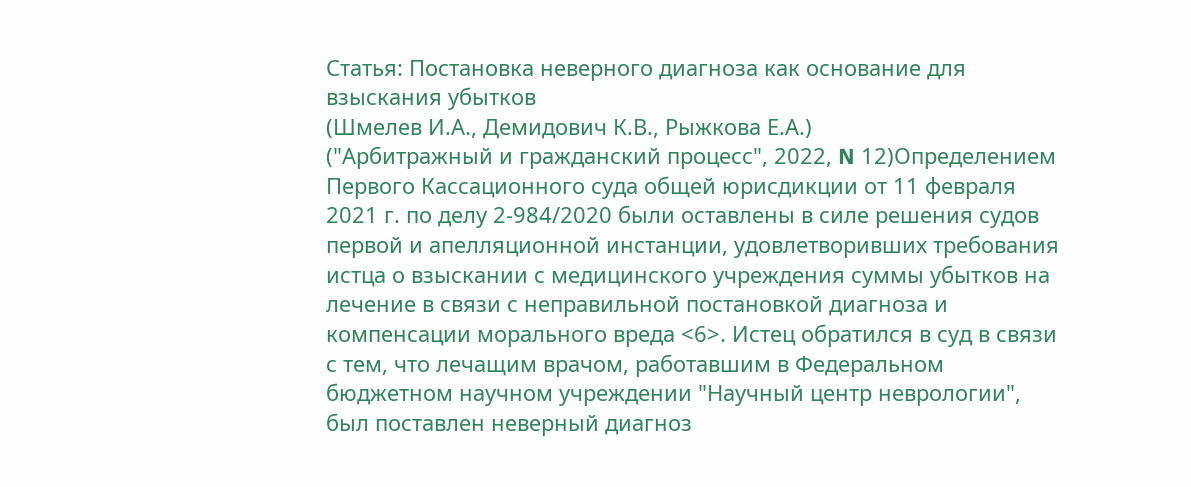Статья: Постановка неверного диагноза как основание для взыскания убытков
(Шмелев И.А., Демидович К.В., Рыжкова Е.А.)
("Арбитражный и гражданский процесс", 2022, N 12)Определением Первого Кассационного суда общей юрисдикции от 11 февраля 2021 г. по делу 2-984/2020 были оставлены в силе решения судов первой и апелляционной инстанции, удовлетворивших требования истца о взыскании с медицинского учреждения суммы убытков на лечение в связи с неправильной постановкой диагноза и компенсации морального вреда <6>. Истец обратился в суд в связи с тем, что лечащим врачом, работавшим в Федеральном бюджетном научном учреждении "Научный центр неврологии", был поставлен неверный диагноз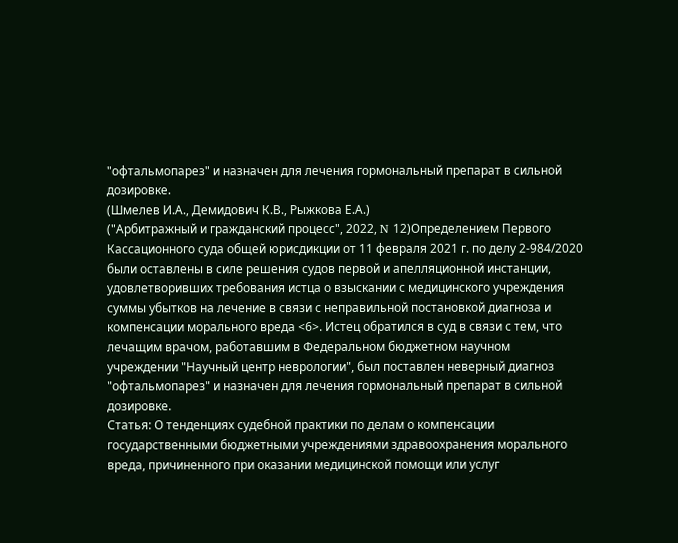"офтальмопарез" и назначен для лечения гормональный препарат в сильной дозировке.
(Шмелев И.А., Демидович К.В., Рыжкова Е.А.)
("Арбитражный и гражданский процесс", 2022, N 12)Определением Первого Кассационного суда общей юрисдикции от 11 февраля 2021 г. по делу 2-984/2020 были оставлены в силе решения судов первой и апелляционной инстанции, удовлетворивших требования истца о взыскании с медицинского учреждения суммы убытков на лечение в связи с неправильной постановкой диагноза и компенсации морального вреда <6>. Истец обратился в суд в связи с тем, что лечащим врачом, работавшим в Федеральном бюджетном научном учреждении "Научный центр неврологии", был поставлен неверный диагноз "офтальмопарез" и назначен для лечения гормональный препарат в сильной дозировке.
Статья: О тенденциях судебной практики по делам о компенсации государственными бюджетными учреждениями здравоохранения морального вреда, причиненного при оказании медицинской помощи или услуг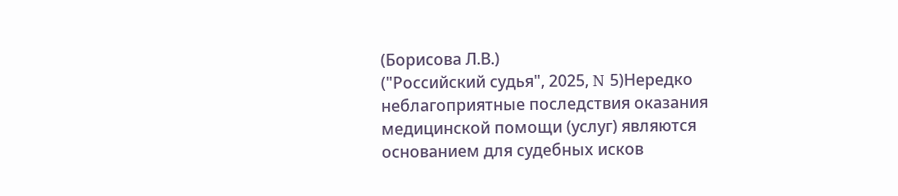(Борисова Л.В.)
("Российский судья", 2025, N 5)Нередко неблагоприятные последствия оказания медицинской помощи (услуг) являются основанием для судебных исков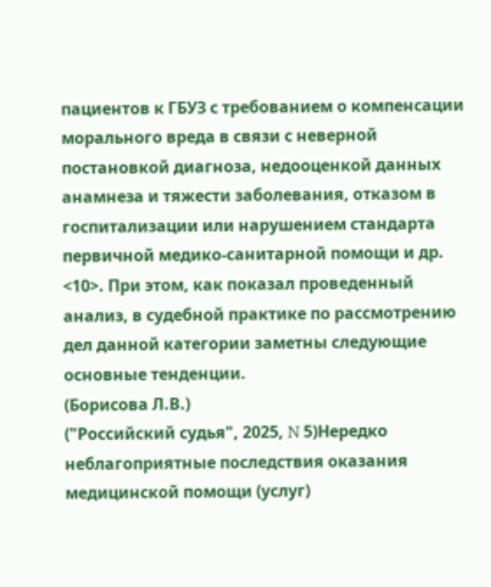пациентов к ГБУЗ с требованием о компенсации морального вреда в связи с неверной постановкой диагноза, недооценкой данных анамнеза и тяжести заболевания, отказом в госпитализации или нарушением стандарта первичной медико-санитарной помощи и др. <10>. При этом, как показал проведенный анализ, в судебной практике по рассмотрению дел данной категории заметны следующие основные тенденции.
(Борисова Л.В.)
("Российский судья", 2025, N 5)Нередко неблагоприятные последствия оказания медицинской помощи (услуг)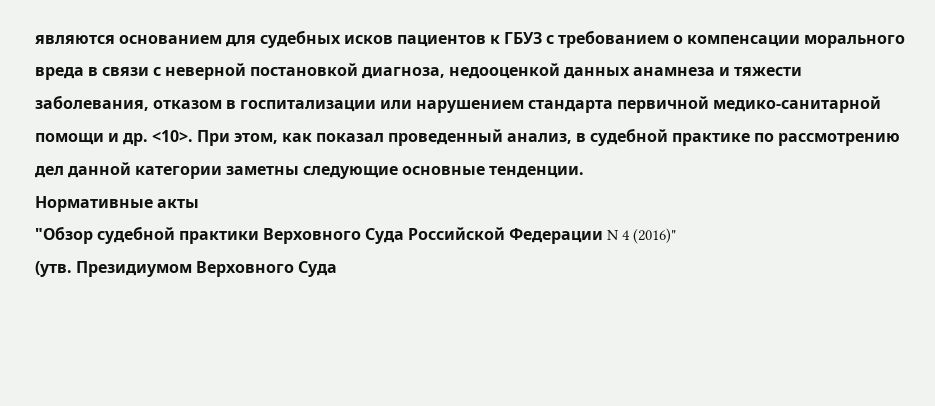являются основанием для судебных исков пациентов к ГБУЗ с требованием о компенсации морального вреда в связи с неверной постановкой диагноза, недооценкой данных анамнеза и тяжести заболевания, отказом в госпитализации или нарушением стандарта первичной медико-санитарной помощи и др. <10>. При этом, как показал проведенный анализ, в судебной практике по рассмотрению дел данной категории заметны следующие основные тенденции.
Нормативные акты
"Обзор судебной практики Верховного Суда Российской Федерации N 4 (2016)"
(утв. Президиумом Верховного Суда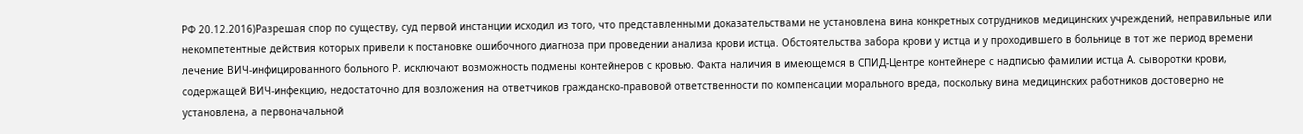РФ 20.12.2016)Разрешая спор по существу, суд первой инстанции исходил из того, что представленными доказательствами не установлена вина конкретных сотрудников медицинских учреждений, неправильные или некомпетентные действия которых привели к постановке ошибочного диагноза при проведении анализа крови истца. Обстоятельства забора крови у истца и у проходившего в больнице в тот же период времени лечение ВИЧ-инфицированного больного Р. исключают возможность подмены контейнеров с кровью. Факта наличия в имеющемся в СПИД-Центре контейнере с надписью фамилии истца А. сыворотки крови, содержащей ВИЧ-инфекцию, недостаточно для возложения на ответчиков гражданско-правовой ответственности по компенсации морального вреда, поскольку вина медицинских работников достоверно не установлена, а первоначальной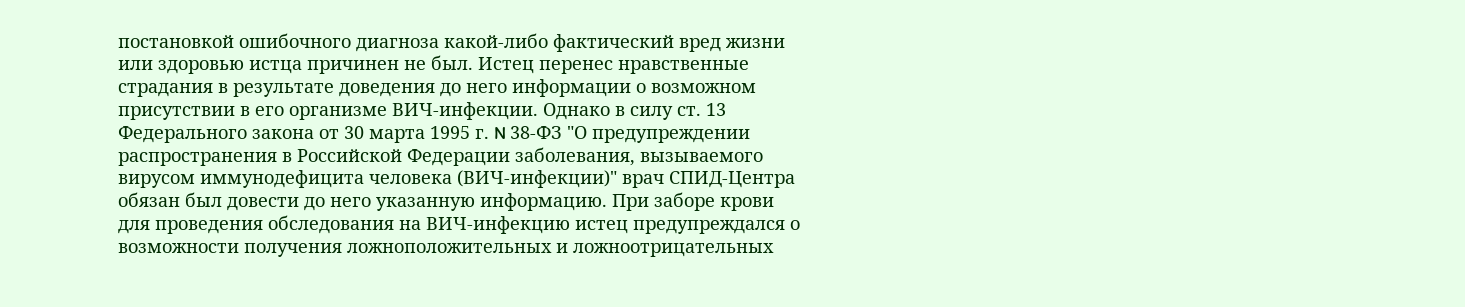постановкой ошибочного диагноза какой-либо фактический вред жизни или здоровью истца причинен не был. Истец перенес нравственные страдания в результате доведения до него информации о возможном присутствии в его организме ВИЧ-инфекции. Однако в силу ст. 13 Федерального закона от 30 марта 1995 г. N 38-ФЗ "О предупреждении распространения в Российской Федерации заболевания, вызываемого вирусом иммунодефицита человека (ВИЧ-инфекции)" врач СПИД-Центра обязан был довести до него указанную информацию. При заборе крови для проведения обследования на ВИЧ-инфекцию истец предупреждался о возможности получения ложноположительных и ложноотрицательных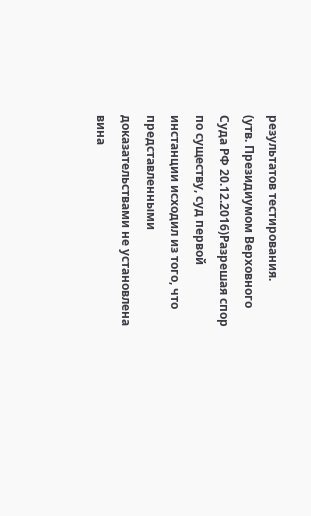результатов тестирования.
(утв. Президиумом Верховного Суда РФ 20.12.2016)Разрешая спор по существу, суд первой инстанции исходил из того, что представленными доказательствами не установлена вина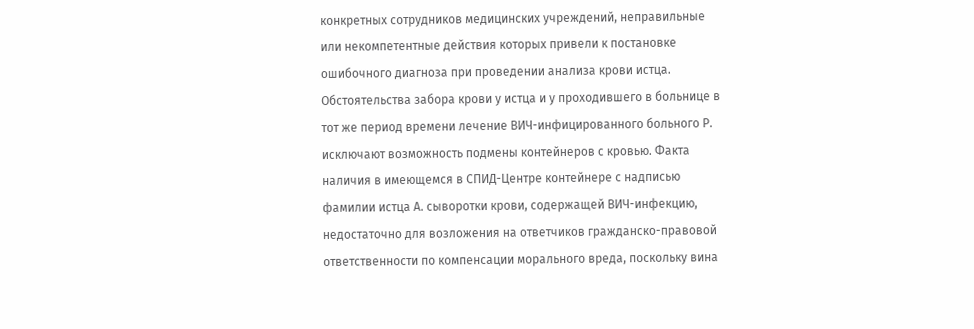конкретных сотрудников медицинских учреждений, неправильные или некомпетентные действия которых привели к постановке ошибочного диагноза при проведении анализа крови истца. Обстоятельства забора крови у истца и у проходившего в больнице в тот же период времени лечение ВИЧ-инфицированного больного Р. исключают возможность подмены контейнеров с кровью. Факта наличия в имеющемся в СПИД-Центре контейнере с надписью фамилии истца А. сыворотки крови, содержащей ВИЧ-инфекцию, недостаточно для возложения на ответчиков гражданско-правовой ответственности по компенсации морального вреда, поскольку вина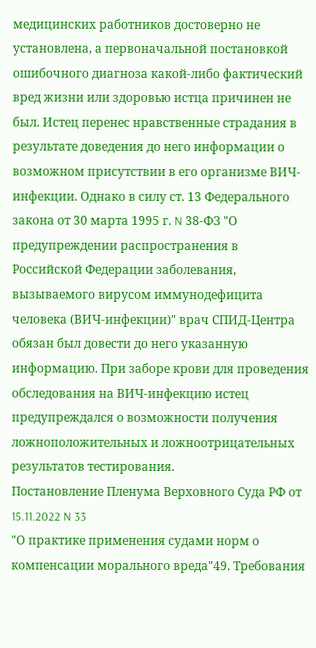медицинских работников достоверно не установлена, а первоначальной постановкой ошибочного диагноза какой-либо фактический вред жизни или здоровью истца причинен не был. Истец перенес нравственные страдания в результате доведения до него информации о возможном присутствии в его организме ВИЧ-инфекции. Однако в силу ст. 13 Федерального закона от 30 марта 1995 г. N 38-ФЗ "О предупреждении распространения в Российской Федерации заболевания, вызываемого вирусом иммунодефицита человека (ВИЧ-инфекции)" врач СПИД-Центра обязан был довести до него указанную информацию. При заборе крови для проведения обследования на ВИЧ-инфекцию истец предупреждался о возможности получения ложноположительных и ложноотрицательных результатов тестирования.
Постановление Пленума Верховного Суда РФ от 15.11.2022 N 33
"О практике применения судами норм о компенсации морального вреда"49. Требования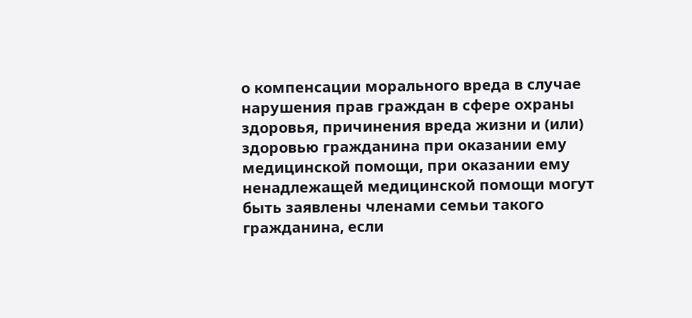о компенсации морального вреда в случае нарушения прав граждан в сфере охраны здоровья, причинения вреда жизни и (или) здоровью гражданина при оказании ему медицинской помощи, при оказании ему ненадлежащей медицинской помощи могут быть заявлены членами семьи такого гражданина, если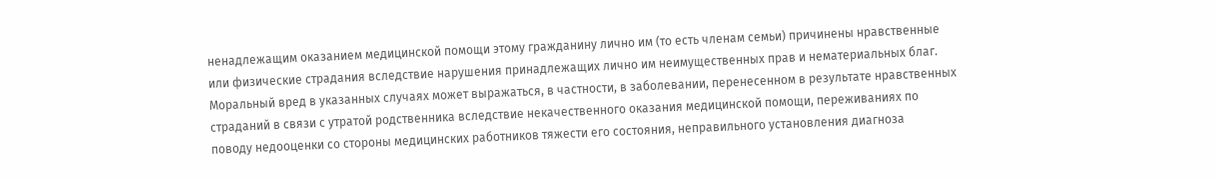ненадлежащим оказанием медицинской помощи этому гражданину лично им (то есть членам семьи) причинены нравственные или физические страдания вследствие нарушения принадлежащих лично им неимущественных прав и нематериальных благ. Моральный вред в указанных случаях может выражаться, в частности, в заболевании, перенесенном в результате нравственных страданий в связи с утратой родственника вследствие некачественного оказания медицинской помощи, переживаниях по поводу недооценки со стороны медицинских работников тяжести его состояния, неправильного установления диагноза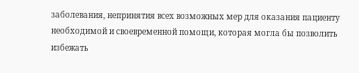заболевания, непринятия всех возможных мер для оказания пациенту необходимой и своевременной помощи, которая могла бы позволить избежать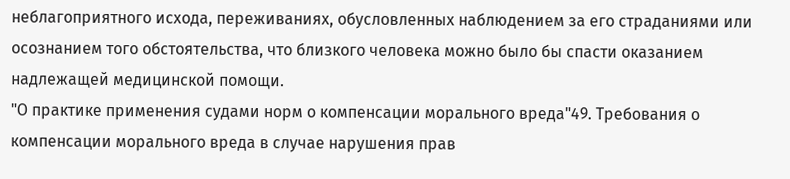неблагоприятного исхода, переживаниях, обусловленных наблюдением за его страданиями или осознанием того обстоятельства, что близкого человека можно было бы спасти оказанием надлежащей медицинской помощи.
"О практике применения судами норм о компенсации морального вреда"49. Требования о компенсации морального вреда в случае нарушения прав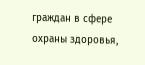граждан в сфере охраны здоровья,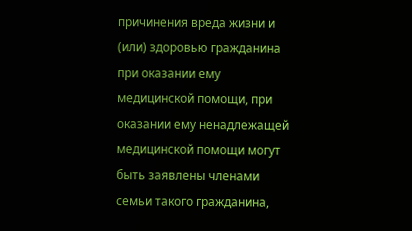причинения вреда жизни и (или) здоровью гражданина при оказании ему медицинской помощи, при оказании ему ненадлежащей медицинской помощи могут быть заявлены членами семьи такого гражданина,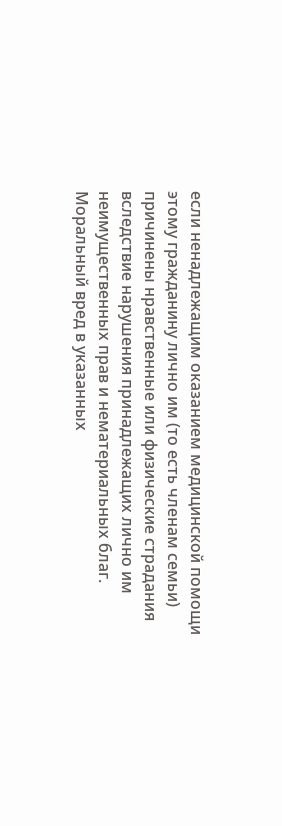если ненадлежащим оказанием медицинской помощи этому гражданину лично им (то есть членам семьи) причинены нравственные или физические страдания вследствие нарушения принадлежащих лично им неимущественных прав и нематериальных благ. Моральный вред в указанных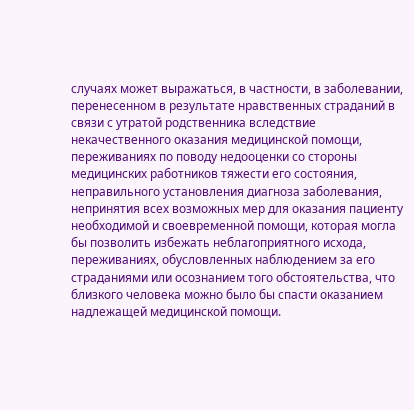случаях может выражаться, в частности, в заболевании, перенесенном в результате нравственных страданий в связи с утратой родственника вследствие некачественного оказания медицинской помощи, переживаниях по поводу недооценки со стороны медицинских работников тяжести его состояния, неправильного установления диагноза заболевания, непринятия всех возможных мер для оказания пациенту необходимой и своевременной помощи, которая могла бы позволить избежать неблагоприятного исхода, переживаниях, обусловленных наблюдением за его страданиями или осознанием того обстоятельства, что близкого человека можно было бы спасти оказанием надлежащей медицинской помощи.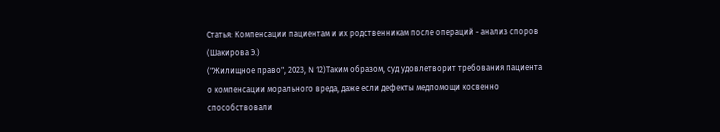Статья: Компенсации пациентам и их родственникам после операций - анализ споров
(Шакирова Э.)
("Жилищное право", 2023, N 12)Таким образом, суд удовлетворит требования пациента о компенсации морального вреда, даже если дефекты медпомощи косвенно способствовали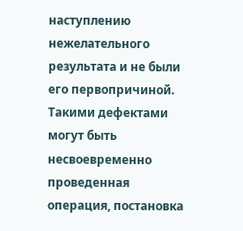наступлению нежелательного результата и не были его первопричиной. Такими дефектами могут быть несвоевременно проведенная операция, постановка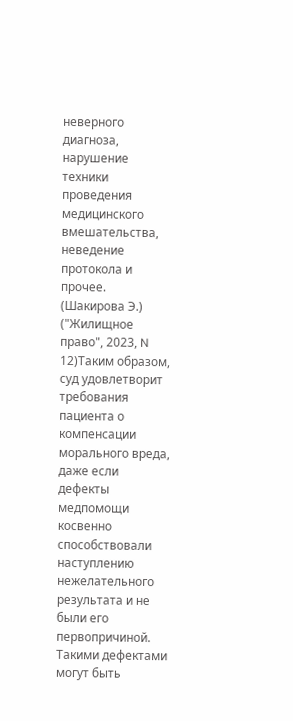неверного диагноза, нарушение техники проведения медицинского вмешательства, неведение протокола и прочее.
(Шакирова Э.)
("Жилищное право", 2023, N 12)Таким образом, суд удовлетворит требования пациента о компенсации морального вреда, даже если дефекты медпомощи косвенно способствовали наступлению нежелательного результата и не были его первопричиной. Такими дефектами могут быть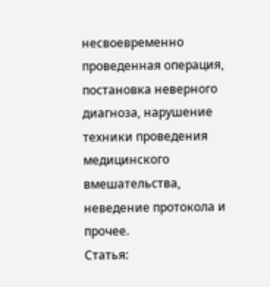несвоевременно проведенная операция, постановка неверного диагноза, нарушение техники проведения медицинского вмешательства, неведение протокола и прочее.
Статья: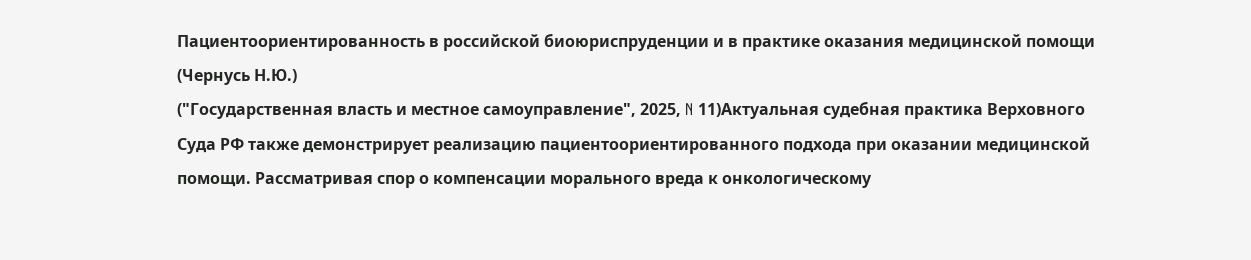Пациентоориентированность в российской биоюриспруденции и в практике оказания медицинской помощи
(Чернусь Н.Ю.)
("Государственная власть и местное самоуправление", 2025, N 11)Актуальная судебная практика Верховного Суда РФ также демонстрирует реализацию пациентоориентированного подхода при оказании медицинской помощи. Рассматривая спор о компенсации морального вреда к онкологическому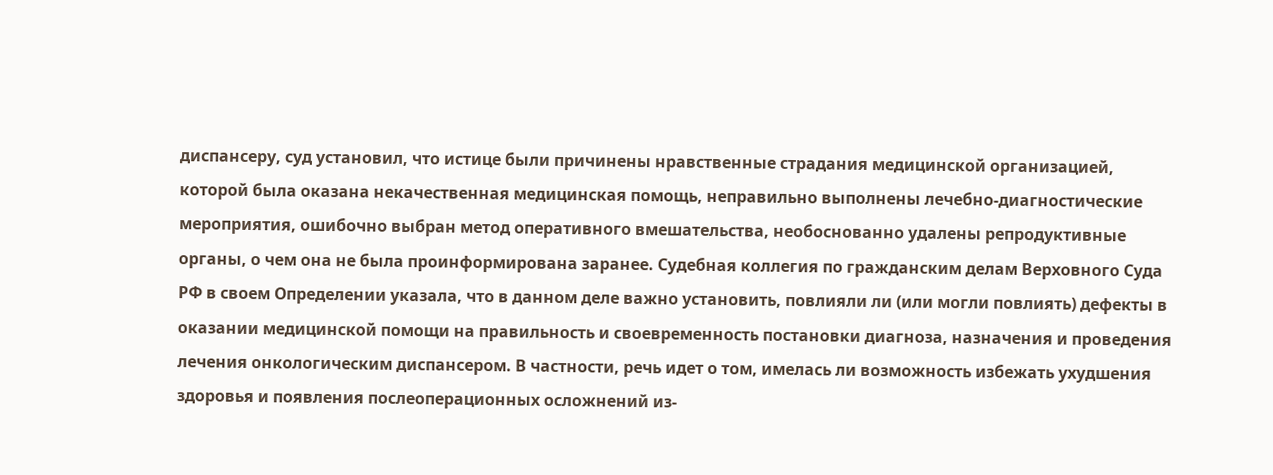диспансеру, суд установил, что истице были причинены нравственные страдания медицинской организацией, которой была оказана некачественная медицинская помощь, неправильно выполнены лечебно-диагностические мероприятия, ошибочно выбран метод оперативного вмешательства, необоснованно удалены репродуктивные органы, о чем она не была проинформирована заранее. Судебная коллегия по гражданским делам Верховного Суда РФ в своем Определении указала, что в данном деле важно установить, повлияли ли (или могли повлиять) дефекты в оказании медицинской помощи на правильность и своевременность постановки диагноза, назначения и проведения лечения онкологическим диспансером. В частности, речь идет о том, имелась ли возможность избежать ухудшения здоровья и появления послеоперационных осложнений из-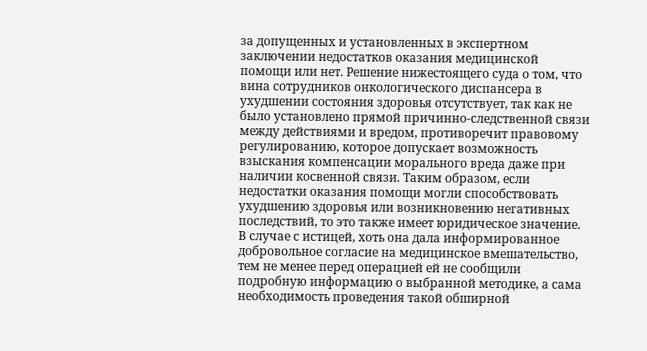за допущенных и установленных в экспертном заключении недостатков оказания медицинской помощи или нет. Решение нижестоящего суда о том, что вина сотрудников онкологического диспансера в ухудшении состояния здоровья отсутствует, так как не было установлено прямой причинно-следственной связи между действиями и вредом, противоречит правовому регулированию, которое допускает возможность взыскания компенсации морального вреда даже при наличии косвенной связи. Таким образом, если недостатки оказания помощи могли способствовать ухудшению здоровья или возникновению негативных последствий, то это также имеет юридическое значение. В случае с истицей, хоть она дала информированное добровольное согласие на медицинское вмешательство, тем не менее перед операцией ей не сообщили подробную информацию о выбранной методике, а сама необходимость проведения такой обширной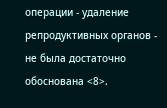операции - удаление репродуктивных органов - не была достаточно обоснована <8>.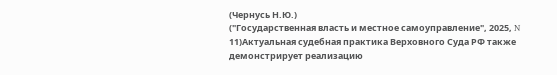(Чернусь Н.Ю.)
("Государственная власть и местное самоуправление", 2025, N 11)Актуальная судебная практика Верховного Суда РФ также демонстрирует реализацию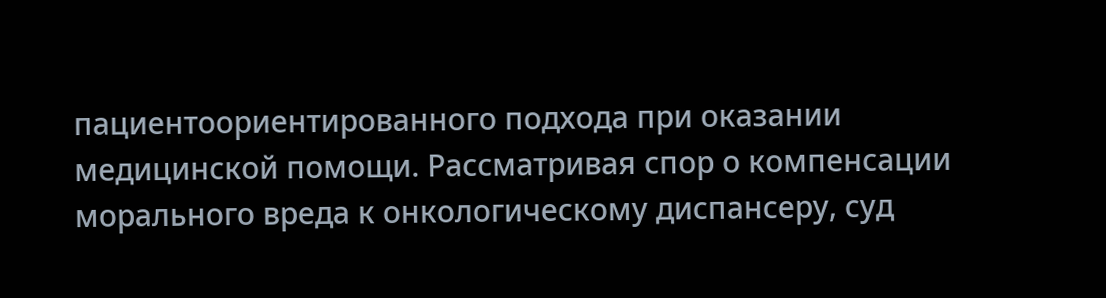пациентоориентированного подхода при оказании медицинской помощи. Рассматривая спор о компенсации морального вреда к онкологическому диспансеру, суд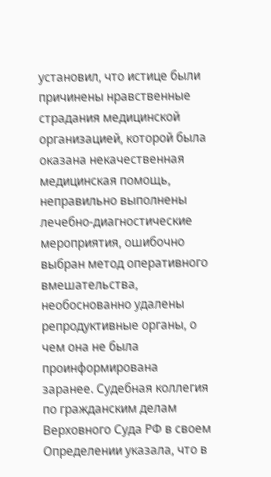установил, что истице были причинены нравственные страдания медицинской организацией, которой была оказана некачественная медицинская помощь, неправильно выполнены лечебно-диагностические мероприятия, ошибочно выбран метод оперативного вмешательства, необоснованно удалены репродуктивные органы, о чем она не была проинформирована заранее. Судебная коллегия по гражданским делам Верховного Суда РФ в своем Определении указала, что в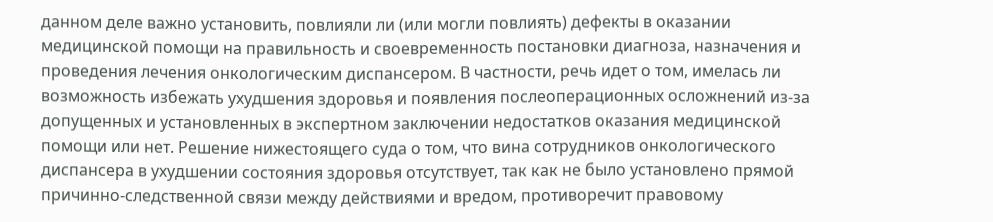данном деле важно установить, повлияли ли (или могли повлиять) дефекты в оказании медицинской помощи на правильность и своевременность постановки диагноза, назначения и проведения лечения онкологическим диспансером. В частности, речь идет о том, имелась ли возможность избежать ухудшения здоровья и появления послеоперационных осложнений из-за допущенных и установленных в экспертном заключении недостатков оказания медицинской помощи или нет. Решение нижестоящего суда о том, что вина сотрудников онкологического диспансера в ухудшении состояния здоровья отсутствует, так как не было установлено прямой причинно-следственной связи между действиями и вредом, противоречит правовому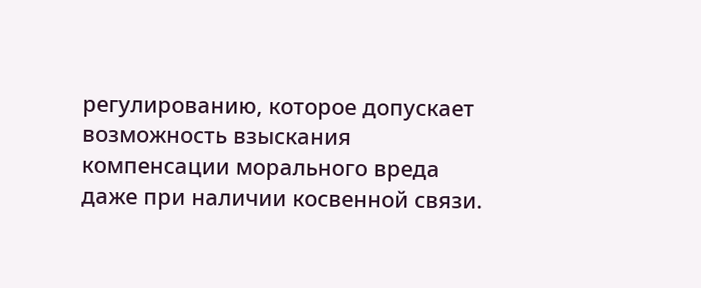регулированию, которое допускает возможность взыскания компенсации морального вреда даже при наличии косвенной связи.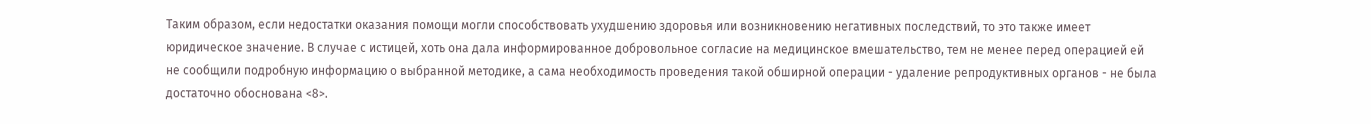Таким образом, если недостатки оказания помощи могли способствовать ухудшению здоровья или возникновению негативных последствий, то это также имеет юридическое значение. В случае с истицей, хоть она дала информированное добровольное согласие на медицинское вмешательство, тем не менее перед операцией ей не сообщили подробную информацию о выбранной методике, а сама необходимость проведения такой обширной операции - удаление репродуктивных органов - не была достаточно обоснована <8>.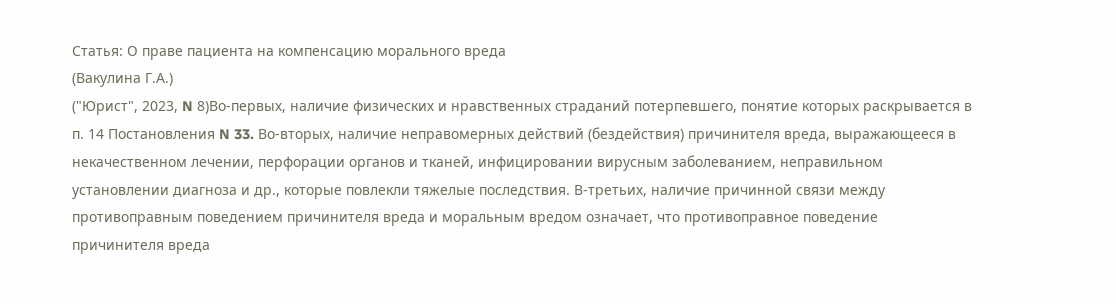Статья: О праве пациента на компенсацию морального вреда
(Вакулина Г.А.)
("Юрист", 2023, N 8)Во-первых, наличие физических и нравственных страданий потерпевшего, понятие которых раскрывается в п. 14 Постановления N 33. Во-вторых, наличие неправомерных действий (бездействия) причинителя вреда, выражающееся в некачественном лечении, перфорации органов и тканей, инфицировании вирусным заболеванием, неправильном установлении диагноза и др., которые повлекли тяжелые последствия. В-третьих, наличие причинной связи между противоправным поведением причинителя вреда и моральным вредом означает, что противоправное поведение причинителя вреда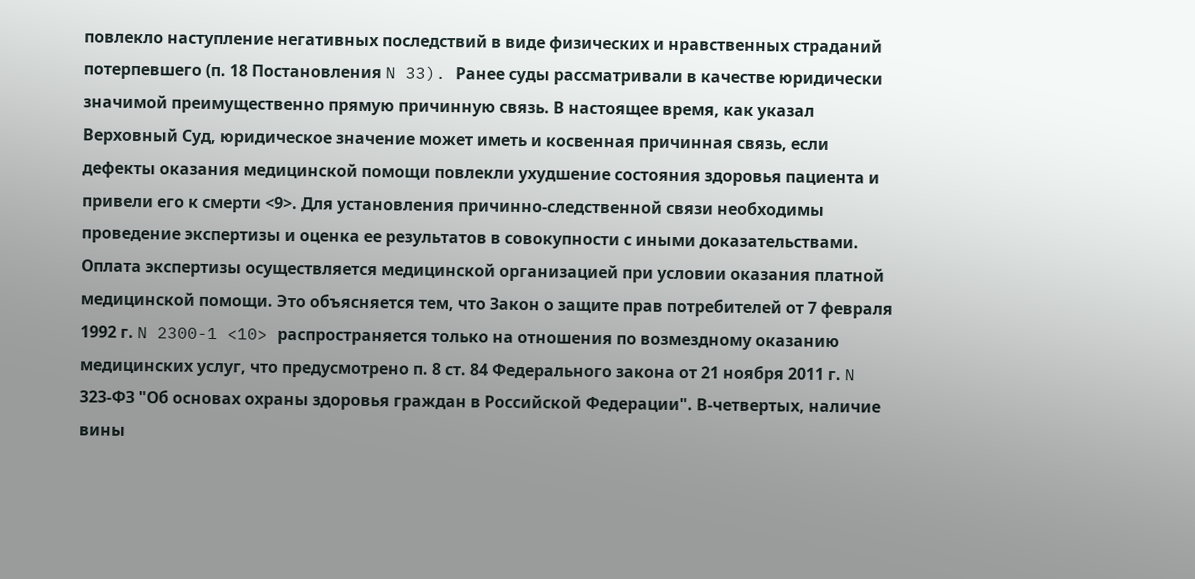повлекло наступление негативных последствий в виде физических и нравственных страданий потерпевшего (п. 18 Постановления N 33). Ранее суды рассматривали в качестве юридически значимой преимущественно прямую причинную связь. В настоящее время, как указал Верховный Суд, юридическое значение может иметь и косвенная причинная связь, если дефекты оказания медицинской помощи повлекли ухудшение состояния здоровья пациента и привели его к смерти <9>. Для установления причинно-следственной связи необходимы проведение экспертизы и оценка ее результатов в совокупности с иными доказательствами. Оплата экспертизы осуществляется медицинской организацией при условии оказания платной медицинской помощи. Это объясняется тем, что Закон о защите прав потребителей от 7 февраля 1992 г. N 2300-1 <10> распространяется только на отношения по возмездному оказанию медицинских услуг, что предусмотрено п. 8 ст. 84 Федерального закона от 21 ноября 2011 г. N 323-ФЗ "Об основах охраны здоровья граждан в Российской Федерации". В-четвертых, наличие вины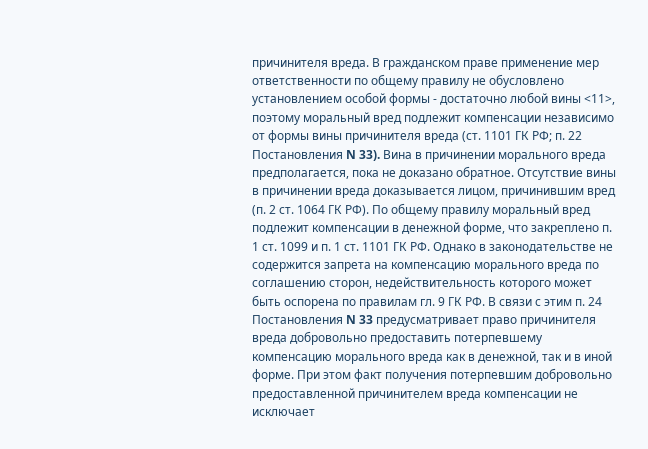причинителя вреда. В гражданском праве применение мер ответственности по общему правилу не обусловлено установлением особой формы - достаточно любой вины <11>, поэтому моральный вред подлежит компенсации независимо от формы вины причинителя вреда (ст. 1101 ГК РФ; п. 22 Постановления N 33). Вина в причинении морального вреда предполагается, пока не доказано обратное. Отсутствие вины в причинении вреда доказывается лицом, причинившим вред (п. 2 ст. 1064 ГК РФ). По общему правилу моральный вред подлежит компенсации в денежной форме, что закреплено п. 1 ст. 1099 и п. 1 ст. 1101 ГК РФ. Однако в законодательстве не содержится запрета на компенсацию морального вреда по соглашению сторон, недействительность которого может быть оспорена по правилам гл. 9 ГК РФ. В связи с этим п. 24 Постановления N 33 предусматривает право причинителя вреда добровольно предоставить потерпевшему компенсацию морального вреда как в денежной, так и в иной форме. При этом факт получения потерпевшим добровольно предоставленной причинителем вреда компенсации не исключает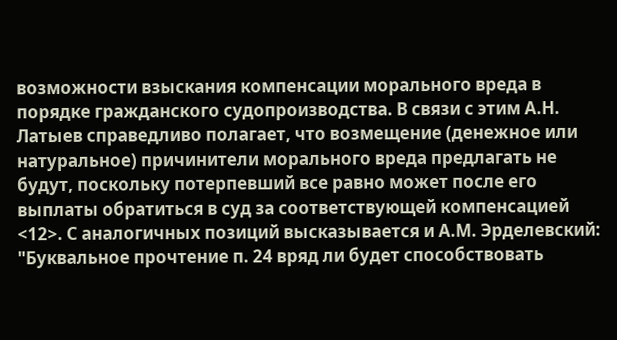возможности взыскания компенсации морального вреда в порядке гражданского судопроизводства. В связи с этим А.Н. Латыев справедливо полагает, что возмещение (денежное или натуральное) причинители морального вреда предлагать не будут, поскольку потерпевший все равно может после его выплаты обратиться в суд за соответствующей компенсацией <12>. С аналогичных позиций высказывается и А.М. Эрделевский: "Буквальное прочтение п. 24 вряд ли будет способствовать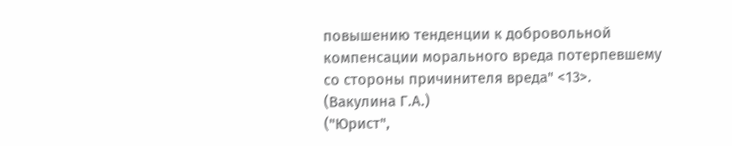повышению тенденции к добровольной компенсации морального вреда потерпевшему со стороны причинителя вреда" <13>.
(Вакулина Г.А.)
("Юрист",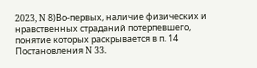2023, N 8)Во-первых, наличие физических и нравственных страданий потерпевшего, понятие которых раскрывается в п. 14 Постановления N 33.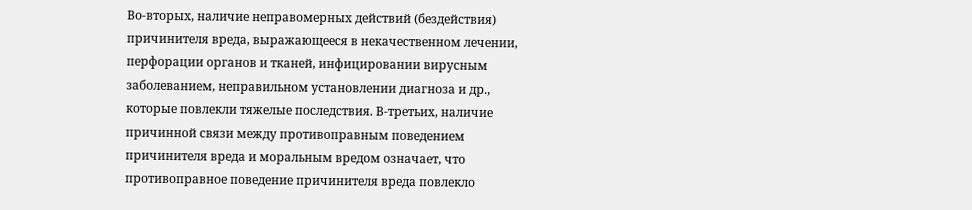Во-вторых, наличие неправомерных действий (бездействия) причинителя вреда, выражающееся в некачественном лечении, перфорации органов и тканей, инфицировании вирусным заболеванием, неправильном установлении диагноза и др., которые повлекли тяжелые последствия. В-третьих, наличие причинной связи между противоправным поведением причинителя вреда и моральным вредом означает, что противоправное поведение причинителя вреда повлекло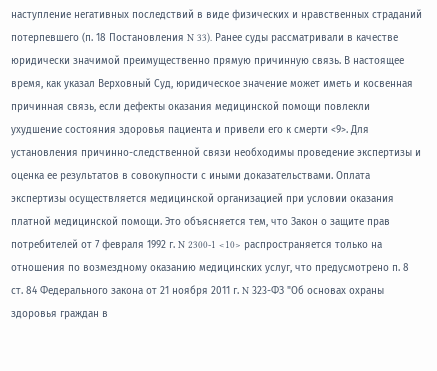наступление негативных последствий в виде физических и нравственных страданий потерпевшего (п. 18 Постановления N 33). Ранее суды рассматривали в качестве юридически значимой преимущественно прямую причинную связь. В настоящее время, как указал Верховный Суд, юридическое значение может иметь и косвенная причинная связь, если дефекты оказания медицинской помощи повлекли ухудшение состояния здоровья пациента и привели его к смерти <9>. Для установления причинно-следственной связи необходимы проведение экспертизы и оценка ее результатов в совокупности с иными доказательствами. Оплата экспертизы осуществляется медицинской организацией при условии оказания платной медицинской помощи. Это объясняется тем, что Закон о защите прав потребителей от 7 февраля 1992 г. N 2300-1 <10> распространяется только на отношения по возмездному оказанию медицинских услуг, что предусмотрено п. 8 ст. 84 Федерального закона от 21 ноября 2011 г. N 323-ФЗ "Об основах охраны здоровья граждан в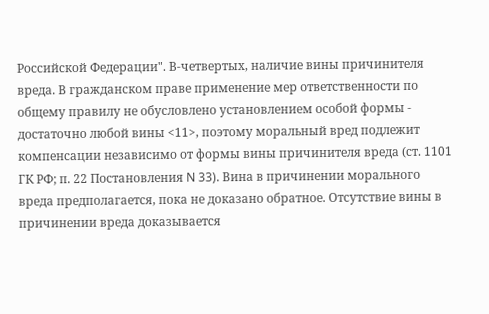Российской Федерации". В-четвертых, наличие вины причинителя вреда. В гражданском праве применение мер ответственности по общему правилу не обусловлено установлением особой формы - достаточно любой вины <11>, поэтому моральный вред подлежит компенсации независимо от формы вины причинителя вреда (ст. 1101 ГК РФ; п. 22 Постановления N 33). Вина в причинении морального вреда предполагается, пока не доказано обратное. Отсутствие вины в причинении вреда доказывается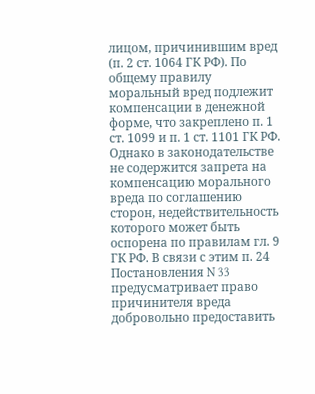лицом, причинившим вред (п. 2 ст. 1064 ГК РФ). По общему правилу моральный вред подлежит компенсации в денежной форме, что закреплено п. 1 ст. 1099 и п. 1 ст. 1101 ГК РФ. Однако в законодательстве не содержится запрета на компенсацию морального вреда по соглашению сторон, недействительность которого может быть оспорена по правилам гл. 9 ГК РФ. В связи с этим п. 24 Постановления N 33 предусматривает право причинителя вреда добровольно предоставить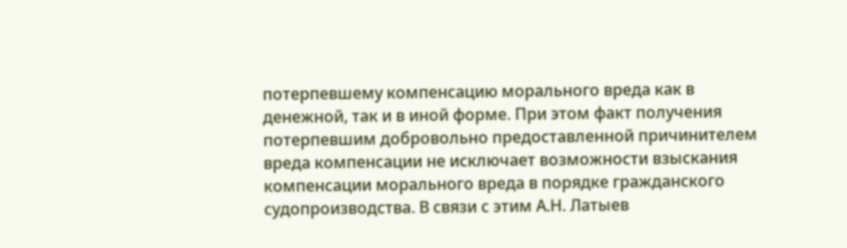потерпевшему компенсацию морального вреда как в денежной, так и в иной форме. При этом факт получения потерпевшим добровольно предоставленной причинителем вреда компенсации не исключает возможности взыскания компенсации морального вреда в порядке гражданского судопроизводства. В связи с этим А.Н. Латыев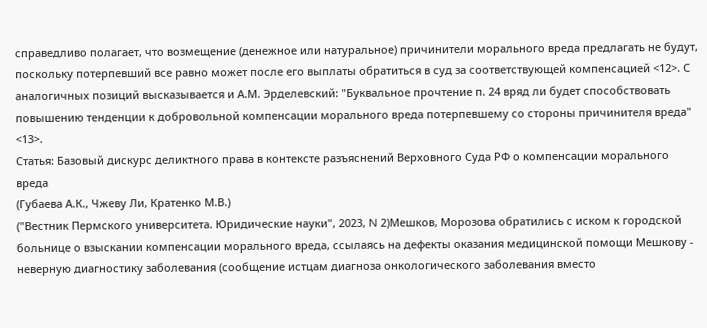справедливо полагает, что возмещение (денежное или натуральное) причинители морального вреда предлагать не будут, поскольку потерпевший все равно может после его выплаты обратиться в суд за соответствующей компенсацией <12>. С аналогичных позиций высказывается и А.М. Эрделевский: "Буквальное прочтение п. 24 вряд ли будет способствовать повышению тенденции к добровольной компенсации морального вреда потерпевшему со стороны причинителя вреда" <13>.
Статья: Базовый дискурс деликтного права в контексте разъяснений Верховного Суда РФ о компенсации морального вреда
(Губаева А.К., Чжеву Ли, Кратенко М.В.)
("Вестник Пермского университета. Юридические науки", 2023, N 2)Мешков, Морозова обратились с иском к городской больнице о взыскании компенсации морального вреда, ссылаясь на дефекты оказания медицинской помощи Мешкову - неверную диагностику заболевания (сообщение истцам диагноза онкологического заболевания вместо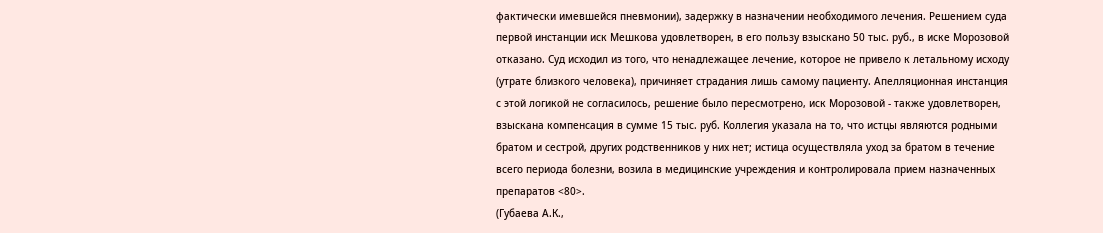фактически имевшейся пневмонии), задержку в назначении необходимого лечения. Решением суда первой инстанции иск Мешкова удовлетворен, в его пользу взыскано 50 тыс. руб., в иске Морозовой отказано. Суд исходил из того, что ненадлежащее лечение, которое не привело к летальному исходу (утрате близкого человека), причиняет страдания лишь самому пациенту. Апелляционная инстанция с этой логикой не согласилось, решение было пересмотрено, иск Морозовой - также удовлетворен, взыскана компенсация в сумме 15 тыс. руб. Коллегия указала на то, что истцы являются родными братом и сестрой, других родственников у них нет; истица осуществляла уход за братом в течение всего периода болезни, возила в медицинские учреждения и контролировала прием назначенных препаратов <80>.
(Губаева А.К.,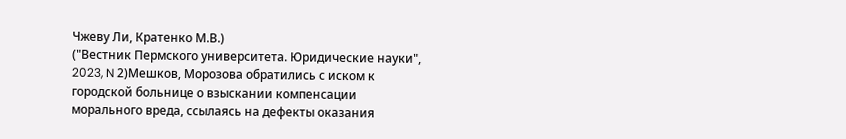Чжеву Ли, Кратенко М.В.)
("Вестник Пермского университета. Юридические науки", 2023, N 2)Мешков, Морозова обратились с иском к городской больнице о взыскании компенсации морального вреда, ссылаясь на дефекты оказания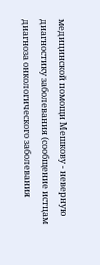медицинской помощи Мешкову - неверную диагностику заболевания (сообщение истцам диагноза онкологического заболевания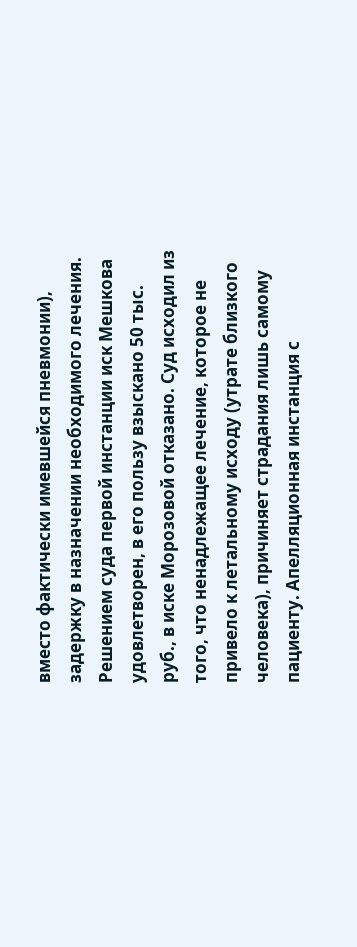вместо фактически имевшейся пневмонии), задержку в назначении необходимого лечения. Решением суда первой инстанции иск Мешкова удовлетворен, в его пользу взыскано 50 тыс. руб., в иске Морозовой отказано. Суд исходил из того, что ненадлежащее лечение, которое не привело к летальному исходу (утрате близкого человека), причиняет страдания лишь самому пациенту. Апелляционная инстанция с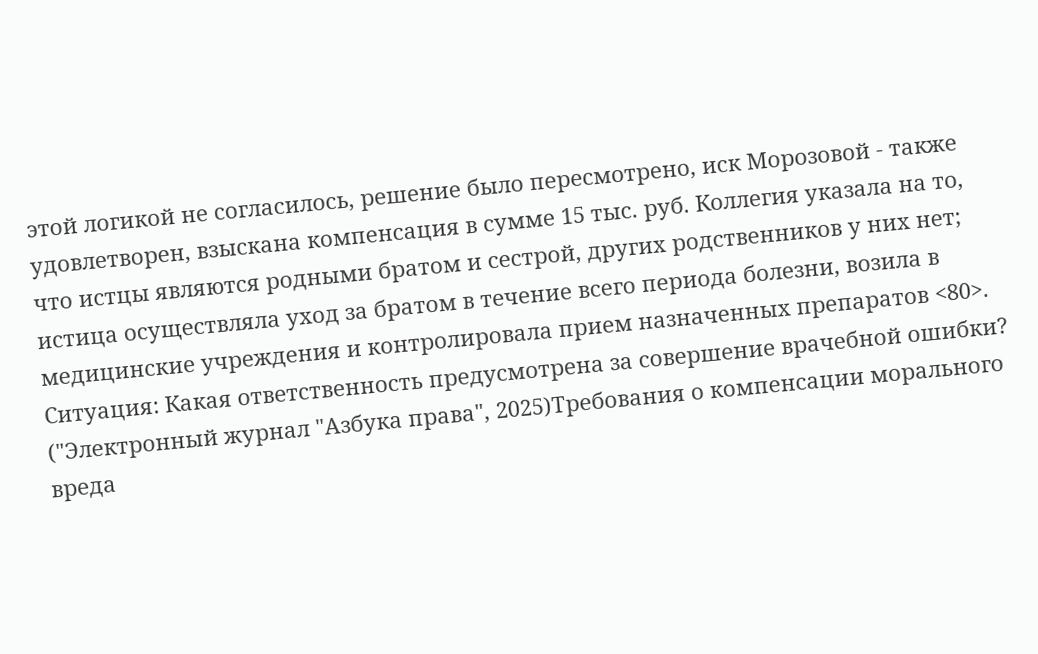этой логикой не согласилось, решение было пересмотрено, иск Морозовой - также удовлетворен, взыскана компенсация в сумме 15 тыс. руб. Коллегия указала на то, что истцы являются родными братом и сестрой, других родственников у них нет; истица осуществляла уход за братом в течение всего периода болезни, возила в медицинские учреждения и контролировала прием назначенных препаратов <80>.
Ситуация: Какая ответственность предусмотрена за совершение врачебной ошибки?
("Электронный журнал "Азбука права", 2025)Требования о компенсации морального вреда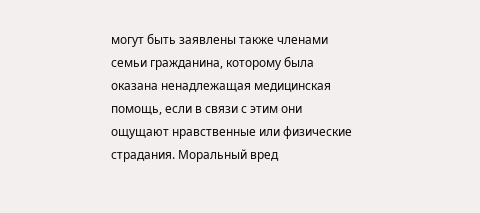могут быть заявлены также членами семьи гражданина, которому была оказана ненадлежащая медицинская помощь, если в связи с этим они ощущают нравственные или физические страдания. Моральный вред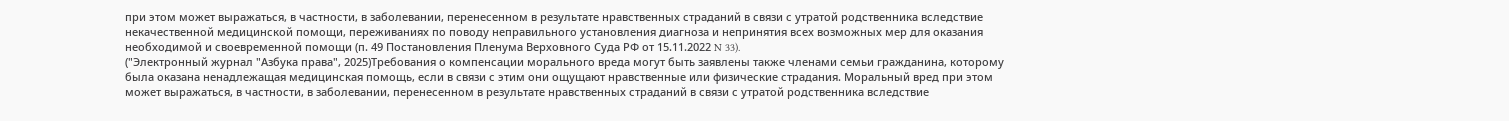при этом может выражаться, в частности, в заболевании, перенесенном в результате нравственных страданий в связи с утратой родственника вследствие некачественной медицинской помощи, переживаниях по поводу неправильного установления диагноза и непринятия всех возможных мер для оказания необходимой и своевременной помощи (п. 49 Постановления Пленума Верховного Суда РФ от 15.11.2022 N 33).
("Электронный журнал "Азбука права", 2025)Требования о компенсации морального вреда могут быть заявлены также членами семьи гражданина, которому была оказана ненадлежащая медицинская помощь, если в связи с этим они ощущают нравственные или физические страдания. Моральный вред при этом может выражаться, в частности, в заболевании, перенесенном в результате нравственных страданий в связи с утратой родственника вследствие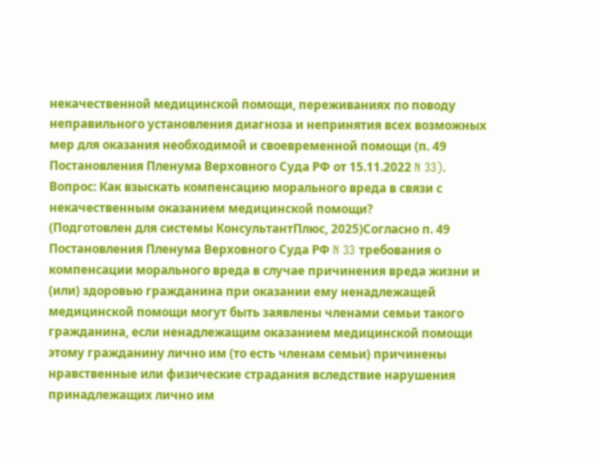некачественной медицинской помощи, переживаниях по поводу неправильного установления диагноза и непринятия всех возможных мер для оказания необходимой и своевременной помощи (п. 49 Постановления Пленума Верховного Суда РФ от 15.11.2022 N 33).
Вопрос: Как взыскать компенсацию морального вреда в связи с некачественным оказанием медицинской помощи?
(Подготовлен для системы КонсультантПлюс, 2025)Согласно п. 49 Постановления Пленума Верховного Суда РФ N 33 требования о компенсации морального вреда в случае причинения вреда жизни и (или) здоровью гражданина при оказании ему ненадлежащей медицинской помощи могут быть заявлены членами семьи такого гражданина, если ненадлежащим оказанием медицинской помощи этому гражданину лично им (то есть членам семьи) причинены нравственные или физические страдания вследствие нарушения принадлежащих лично им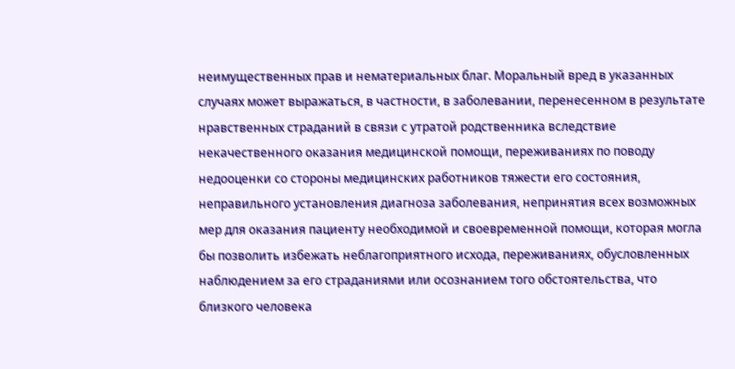неимущественных прав и нематериальных благ. Моральный вред в указанных случаях может выражаться, в частности, в заболевании, перенесенном в результате нравственных страданий в связи с утратой родственника вследствие некачественного оказания медицинской помощи, переживаниях по поводу недооценки со стороны медицинских работников тяжести его состояния, неправильного установления диагноза заболевания, непринятия всех возможных мер для оказания пациенту необходимой и своевременной помощи, которая могла бы позволить избежать неблагоприятного исхода, переживаниях, обусловленных наблюдением за его страданиями или осознанием того обстоятельства, что близкого человека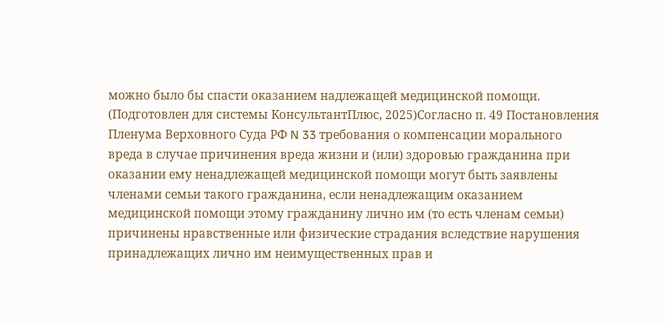можно было бы спасти оказанием надлежащей медицинской помощи.
(Подготовлен для системы КонсультантПлюс, 2025)Согласно п. 49 Постановления Пленума Верховного Суда РФ N 33 требования о компенсации морального вреда в случае причинения вреда жизни и (или) здоровью гражданина при оказании ему ненадлежащей медицинской помощи могут быть заявлены членами семьи такого гражданина, если ненадлежащим оказанием медицинской помощи этому гражданину лично им (то есть членам семьи) причинены нравственные или физические страдания вследствие нарушения принадлежащих лично им неимущественных прав и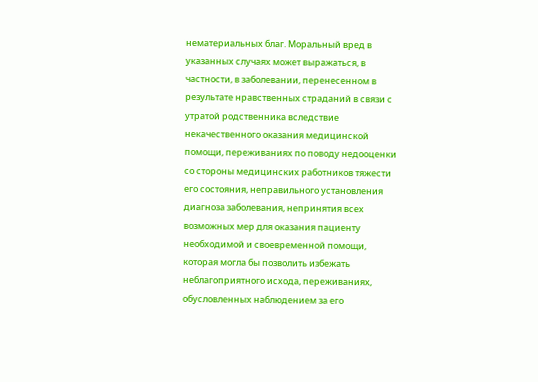нематериальных благ. Моральный вред в указанных случаях может выражаться, в частности, в заболевании, перенесенном в результате нравственных страданий в связи с утратой родственника вследствие некачественного оказания медицинской помощи, переживаниях по поводу недооценки со стороны медицинских работников тяжести его состояния, неправильного установления диагноза заболевания, непринятия всех возможных мер для оказания пациенту необходимой и своевременной помощи, которая могла бы позволить избежать неблагоприятного исхода, переживаниях, обусловленных наблюдением за его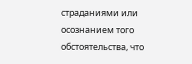страданиями или осознанием того обстоятельства, что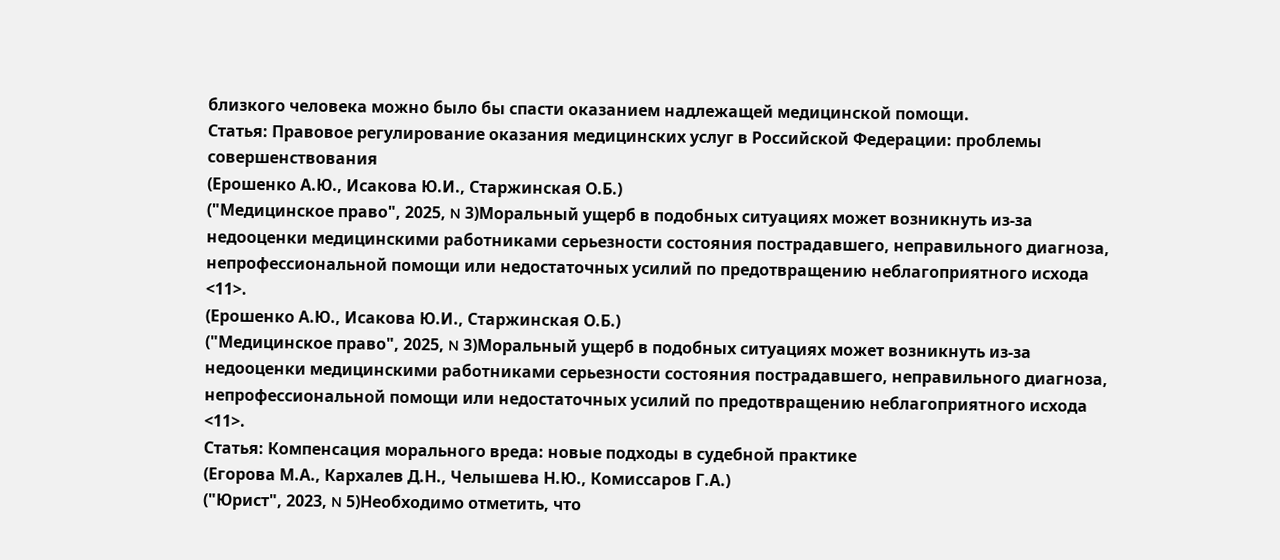близкого человека можно было бы спасти оказанием надлежащей медицинской помощи.
Статья: Правовое регулирование оказания медицинских услуг в Российской Федерации: проблемы совершенствования
(Ерошенко А.Ю., Исакова Ю.И., Старжинская О.Б.)
("Медицинское право", 2025, N 3)Моральный ущерб в подобных ситуациях может возникнуть из-за недооценки медицинскими работниками серьезности состояния пострадавшего, неправильного диагноза, непрофессиональной помощи или недостаточных усилий по предотвращению неблагоприятного исхода <11>.
(Ерошенко А.Ю., Исакова Ю.И., Старжинская О.Б.)
("Медицинское право", 2025, N 3)Моральный ущерб в подобных ситуациях может возникнуть из-за недооценки медицинскими работниками серьезности состояния пострадавшего, неправильного диагноза, непрофессиональной помощи или недостаточных усилий по предотвращению неблагоприятного исхода <11>.
Статья: Компенсация морального вреда: новые подходы в судебной практике
(Егорова М.А., Кархалев Д.Н., Челышева Н.Ю., Комиссаров Г.А.)
("Юрист", 2023, N 5)Необходимо отметить, что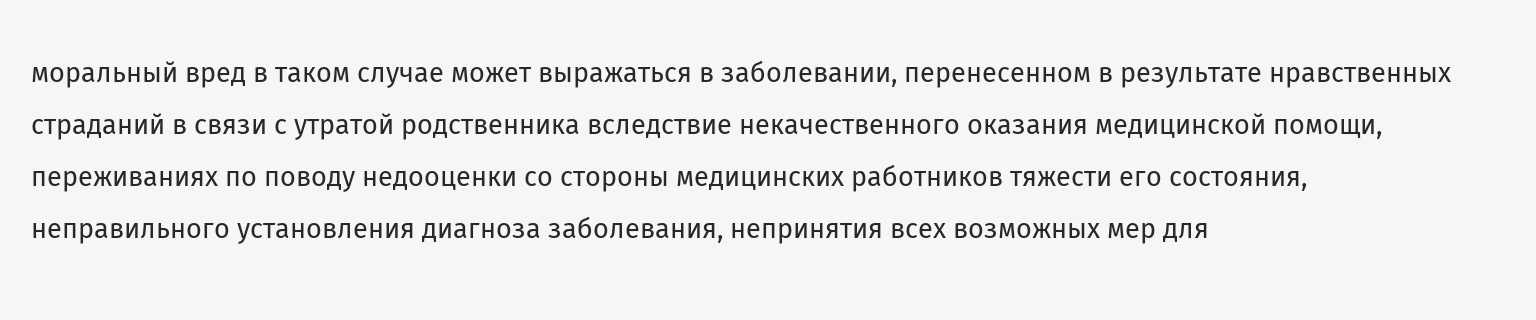моральный вред в таком случае может выражаться в заболевании, перенесенном в результате нравственных страданий в связи с утратой родственника вследствие некачественного оказания медицинской помощи, переживаниях по поводу недооценки со стороны медицинских работников тяжести его состояния, неправильного установления диагноза заболевания, непринятия всех возможных мер для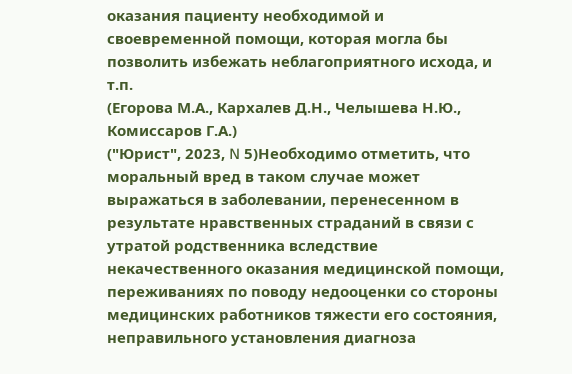оказания пациенту необходимой и своевременной помощи, которая могла бы позволить избежать неблагоприятного исхода, и т.п.
(Егорова М.А., Кархалев Д.Н., Челышева Н.Ю., Комиссаров Г.А.)
("Юрист", 2023, N 5)Необходимо отметить, что моральный вред в таком случае может выражаться в заболевании, перенесенном в результате нравственных страданий в связи с утратой родственника вследствие некачественного оказания медицинской помощи, переживаниях по поводу недооценки со стороны медицинских работников тяжести его состояния, неправильного установления диагноза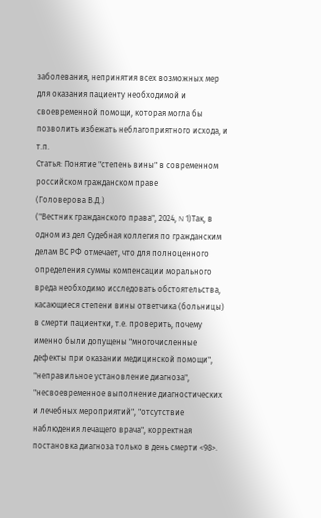заболевания, непринятия всех возможных мер для оказания пациенту необходимой и своевременной помощи, которая могла бы позволить избежать неблагоприятного исхода, и т.п.
Статья: Понятие "степень вины" в современном российском гражданском праве
(Головерова В.Д.)
("Вестник гражданского права", 2024, N 1)Так, в одном из дел Судебная коллегия по гражданским делам ВС РФ отмечает, что для полноценного определения суммы компенсации морального вреда необходимо исследовать обстоятельства, касающиеся степени вины ответчика (больницы) в смерти пациентки, т.е. проверить, почему именно были допущены "многочисленные дефекты при оказании медицинской помощи", "неправильное установление диагноза", "несвоевременное выполнение диагностических и лечебных мероприятий", "отсутствие наблюдения лечащего врача", корректная постановка диагноза только в день смерти <98>.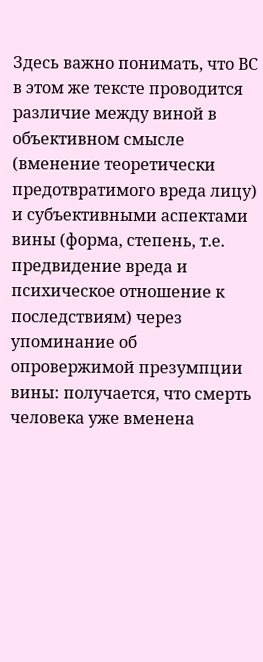Здесь важно понимать, что ВС в этом же тексте проводится различие между виной в объективном смысле (вменение теоретически предотвратимого вреда лицу) и субъективными аспектами вины (форма, степень, т.е. предвидение вреда и психическое отношение к последствиям) через упоминание об опровержимой презумпции вины: получается, что смерть человека уже вменена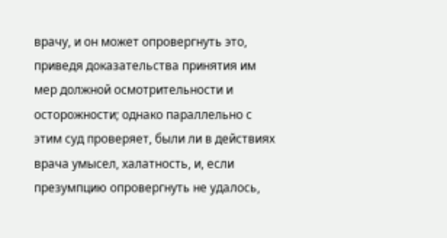врачу, и он может опровергнуть это, приведя доказательства принятия им мер должной осмотрительности и осторожности; однако параллельно с этим суд проверяет, были ли в действиях врача умысел, халатность, и, если презумпцию опровергнуть не удалось,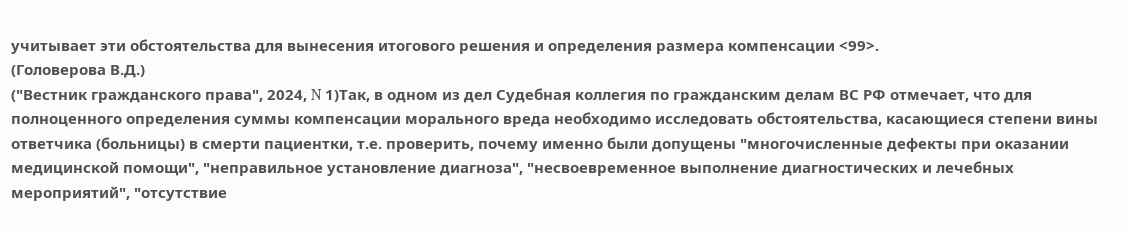учитывает эти обстоятельства для вынесения итогового решения и определения размера компенсации <99>.
(Головерова В.Д.)
("Вестник гражданского права", 2024, N 1)Так, в одном из дел Судебная коллегия по гражданским делам ВС РФ отмечает, что для полноценного определения суммы компенсации морального вреда необходимо исследовать обстоятельства, касающиеся степени вины ответчика (больницы) в смерти пациентки, т.е. проверить, почему именно были допущены "многочисленные дефекты при оказании медицинской помощи", "неправильное установление диагноза", "несвоевременное выполнение диагностических и лечебных мероприятий", "отсутствие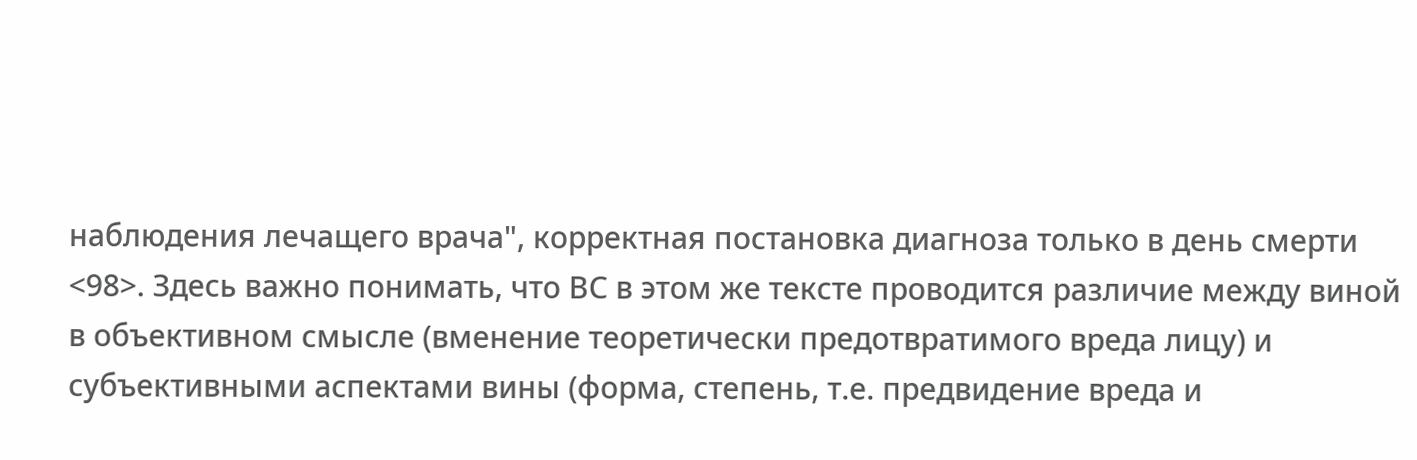наблюдения лечащего врача", корректная постановка диагноза только в день смерти <98>. Здесь важно понимать, что ВС в этом же тексте проводится различие между виной в объективном смысле (вменение теоретически предотвратимого вреда лицу) и субъективными аспектами вины (форма, степень, т.е. предвидение вреда и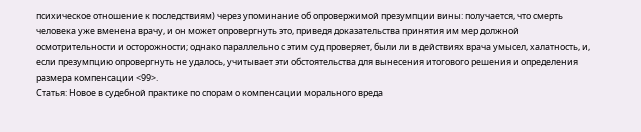психическое отношение к последствиям) через упоминание об опровержимой презумпции вины: получается, что смерть человека уже вменена врачу, и он может опровергнуть это, приведя доказательства принятия им мер должной осмотрительности и осторожности; однако параллельно с этим суд проверяет, были ли в действиях врача умысел, халатность, и, если презумпцию опровергнуть не удалось, учитывает эти обстоятельства для вынесения итогового решения и определения размера компенсации <99>.
Статья: Новое в судебной практике по спорам о компенсации морального вреда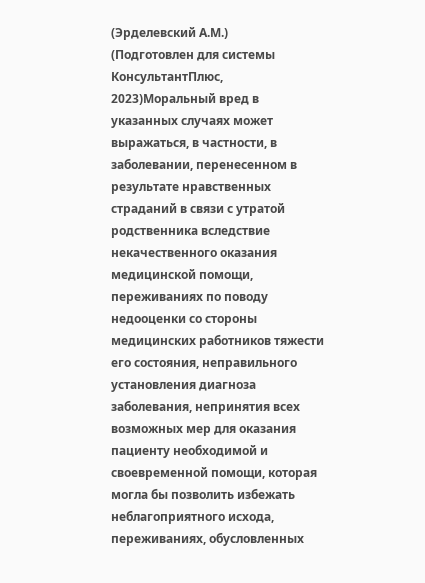(Эрделевский А.М.)
(Подготовлен для системы КонсультантПлюс, 2023)Моральный вред в указанных случаях может выражаться, в частности, в заболевании, перенесенном в результате нравственных страданий в связи с утратой родственника вследствие некачественного оказания медицинской помощи, переживаниях по поводу недооценки со стороны медицинских работников тяжести его состояния, неправильного установления диагноза заболевания, непринятия всех возможных мер для оказания пациенту необходимой и своевременной помощи, которая могла бы позволить избежать неблагоприятного исхода, переживаниях, обусловленных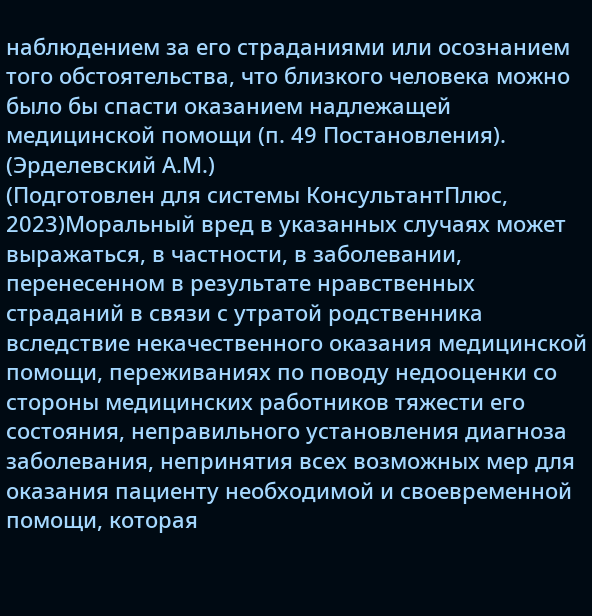наблюдением за его страданиями или осознанием того обстоятельства, что близкого человека можно было бы спасти оказанием надлежащей медицинской помощи (п. 49 Постановления).
(Эрделевский А.М.)
(Подготовлен для системы КонсультантПлюс, 2023)Моральный вред в указанных случаях может выражаться, в частности, в заболевании, перенесенном в результате нравственных страданий в связи с утратой родственника вследствие некачественного оказания медицинской помощи, переживаниях по поводу недооценки со стороны медицинских работников тяжести его состояния, неправильного установления диагноза заболевания, непринятия всех возможных мер для оказания пациенту необходимой и своевременной помощи, которая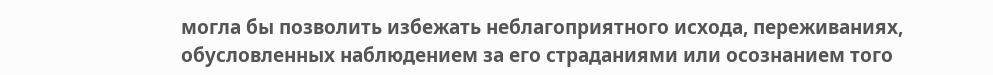могла бы позволить избежать неблагоприятного исхода, переживаниях, обусловленных наблюдением за его страданиями или осознанием того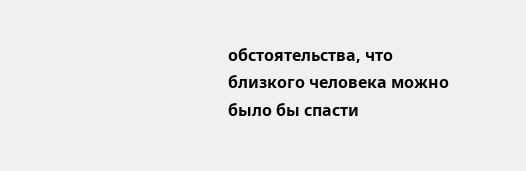обстоятельства, что близкого человека можно было бы спасти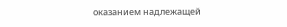оказанием надлежащей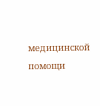медицинской помощи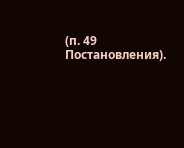(п. 49 Постановления).